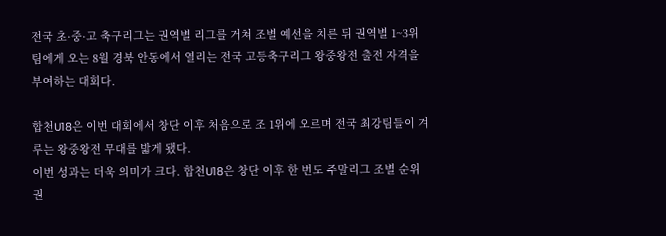전국 초·중·고 축구리그는 권역별 리그를 거쳐 조별 예선을 치른 뒤 권역별 1~3위 팀에게 오는 8월 경북 안동에서 열리는 전국 고등축구리그 왕중왕전 출전 자격을 부여하는 대회다.

합천U18은 이번 대회에서 창단 이후 처음으로 조 1위에 오르며 전국 최강팀들이 겨루는 왕중왕전 무대를 밟게 됐다.
이번 성과는 더욱 의미가 크다. 합천U18은 창단 이후 한 번도 주말리그 조별 순위권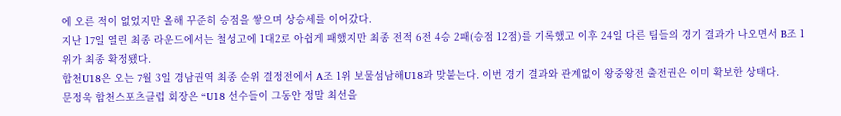에 오른 적이 없었지만 올해 꾸준히 승점을 쌓으며 상승세를 이어갔다.
지난 17일 열린 최종 라운드에서는 철성고에 1대2로 아쉽게 패했지만 최종 전적 6전 4승 2패(승점 12점)를 기록했고 이후 24일 다른 팀들의 경기 결과가 나오면서 B조 1위가 최종 확정됐다.
합천U18은 오는 7월 3일 경남권역 최종 순위 결정전에서 A조 1위 보물섬남해U18과 맞붙는다. 이번 경기 결과와 관계없이 왕중왕전 출전권은 이미 확보한 상태다.
문정욱 합천스포츠클럽 회장은 “U18 선수들이 그동안 정말 최선을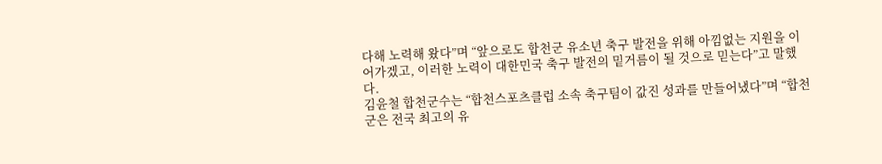다해 노력해 왔다”며 “앞으로도 합천군 유소년 축구 발전을 위해 아낌없는 지원을 이어가겠고, 이러한 노력이 대한민국 축구 발전의 밑거름이 될 것으로 믿는다”고 말했다.
김윤철 합천군수는 “합천스포츠클럽 소속 축구팀이 값진 성과를 만들어냈다”며 “합천군은 전국 최고의 유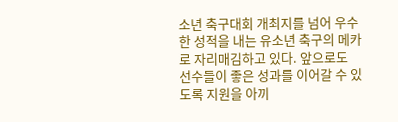소년 축구대회 개최지를 넘어 우수한 성적을 내는 유소년 축구의 메카로 자리매김하고 있다. 앞으로도 선수들이 좋은 성과를 이어갈 수 있도록 지원을 아끼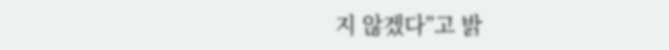지 않겠다”고 밝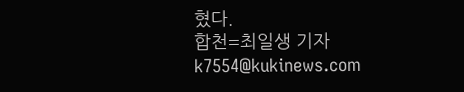혔다.
합천=최일생 기자 k7554@kukinews.com